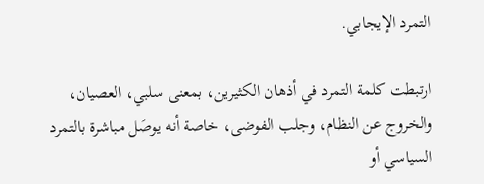التمرد الإيجابي.

ارتبطت كلمة التمرد في أذهان الكثيرين، بمعنى سلبي، العصيان، والخروج عن النظام، وجلب الفوضى، خاصة أنه يوصَل مباشرة بالتمرد السياسي أو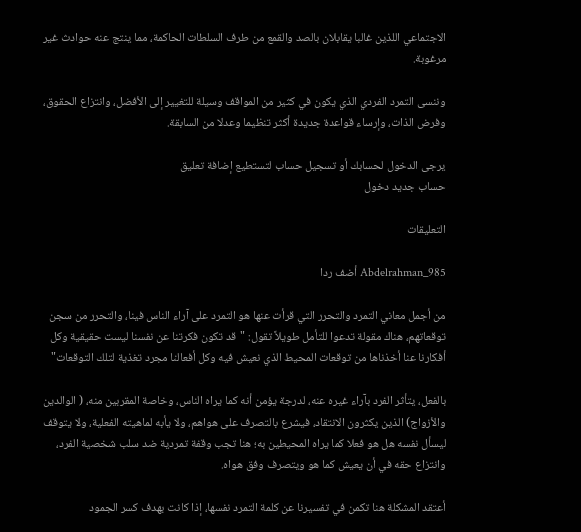الاجتماعي اللذين غالبا يقابلان بالصد والقمع من طرف السلطات الحاكمة، مما ينتج عنه حوادث غير مرغوبة.

وننسى التمرد الفردي الذي يكون في كثير من المواقف وسيلة للتغيير إلى الأفضل، وانتزاع الحقوق، وفرض الذات، وإرساء قواعدة جديدة أكثر تنظيما وعدلا من السابقة.

يرجى الدخول لحسابك أو تسجيل حساب لتستطيع إضافة تعليق
حساب جديد دخول

التعليقات

Abdelrahman_985 أضف ردا

من أجمل معاني التمرد والتحرر التي قرأت عنها هو التمرد على آراء الناس فينا، والتحرر من سجن توقعاتهم، هناك مقولة تدعوا للتأمل طويلاً تقول: "قد تكون فكرتنا عن نفسنا ليست حقيقية وكل أفكارنا عنا أخذناها من توقعات المحيط الذي نعيش فيه وكل أفعالنا مجرد تغذية لتلك التوقعات"

بالفعل، يتأثر الفرد بآراء غيره عنه، لدرجة يؤمن أنه كما يراه الناس، وخاصة المقربين منه، ( الوالدين والأزواج) الذين يكثرون الانتقاد، فيشرع بالتصرف على هواهم، ولا يأبه لماهيته الفعلية، ولا يتوقف ليسأل نفسه هل هو فعلا كما يراه المحيطين به؛ هنا تجب وقفة تمردية ضد سلب شخصية الفرد، وانتزاع حقه في أن يعيش كما هو ويتصرف وفق هواه.

أعتقد المشكلة هنا تكمن في تفسيرنا عن كلمة التمرد نفسها، إذا كانت بهدف كسر الجمود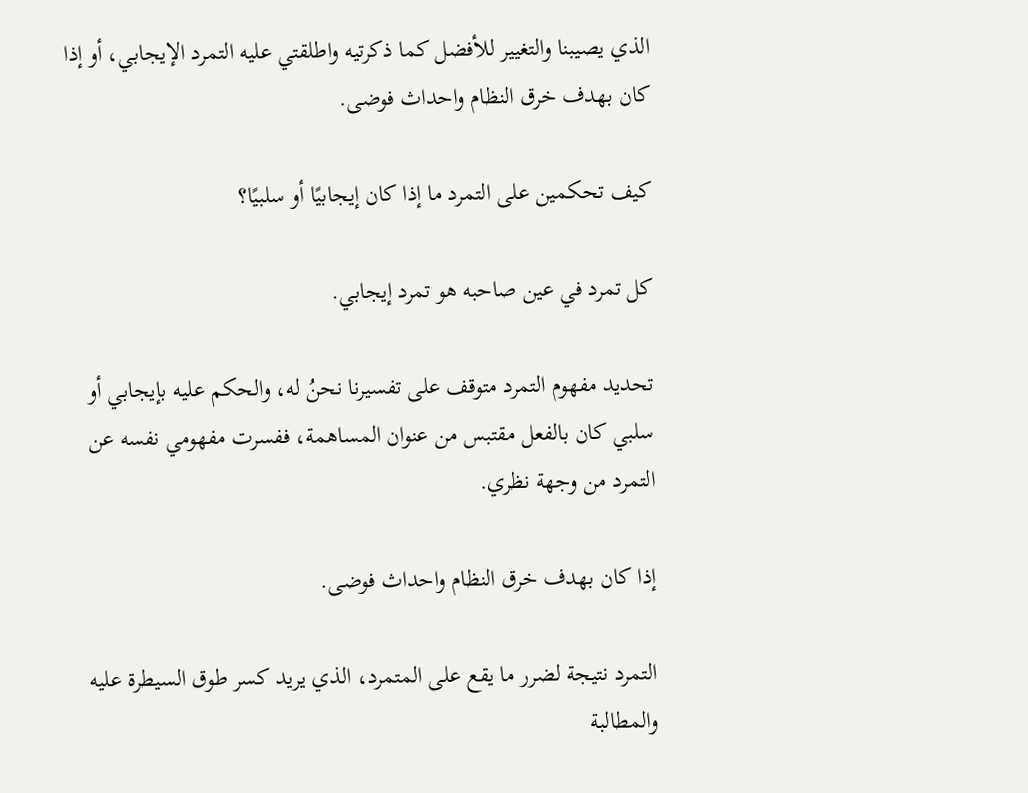الذي يصيبنا والتغيير للأفضل كما ذكرتيه واطلقتي عليه التمرد الإيجابي، أو إذا كان بهدف خرق النظام واحداث فوضى.

كيف تحكمين على التمرد ما إذا كان إيجابيًا أو سلبيًا؟

كل تمرد في عين صاحبه هو تمرد إيجابي.

تحديد مفهوم التمرد متوقف على تفسيرنا نحنُ له، والحكم عليه بإيجابي أو سلبي كان بالفعل مقتبس من عنوان المساهمة، ففسرت مفهومي نفسه عن التمرد من وجهة نظري.

إذا كان بهدف خرق النظام واحداث فوضى.

التمرد نتيجة لضرر ما يقع على المتمرد، الذي يريد كسر طوق السيطرة عليه والمطالبة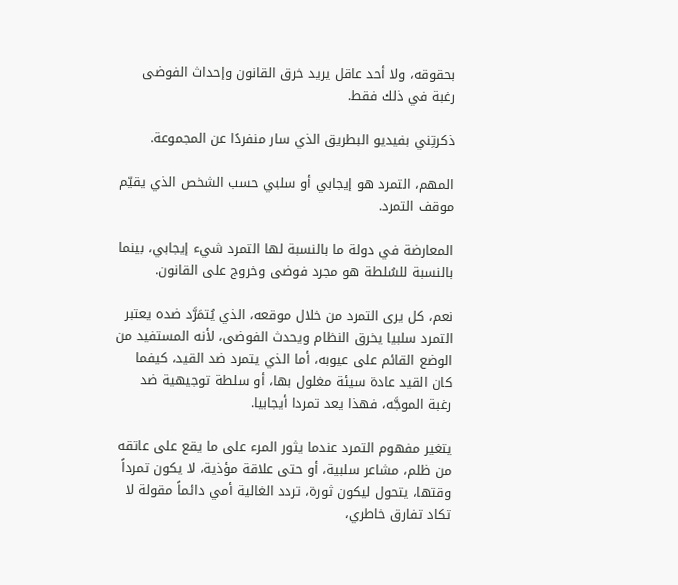بحقوقه، ولا أحد عاقل يريد خرق القانون وإحداث الفوضى رغبة في ذلك فقط.

ذكرتِني بفيديو البطريق الذي سار منفردًا عن المجموعة.

المهم، التمرد هو إيجابي أو سلبي حسب الشخص الذي يقيّم موقف التمرد.

المعارضة في دولة ما بالنسبة لها التمرد شيء إيجابي، بينما بالنسبة للسُلطة هو مجرد فوضى وخروج على القانون.

نعم، كل يرى التمرد من خلال موقعه، الذي يُتمَرَّد ضده يعتبر التمرد سلبيا يخرق النظام ويحدث الفوضى، لأنه المستفيد من الوضع القائم على عيوبه، أما الذي يتمرد ضد القيد، كيفما كان القيد عادة سيئة مغلول بها، أو سلطة توجيهية ضد رغبة الموجَّه، فهذا يعد تمردا أيجابيا.

يتغير مفهوم التمرد عندما يثور المرء على ما يقع على عاتقه من ظلم، مشاعر سلبية، أو حتى علاقة مؤذية، لا يكون تمرداً وقتها، يتحول ليكون ثورة، تردد الغالية أمي دائماً مقولة لا تكاد تفارق خاطري،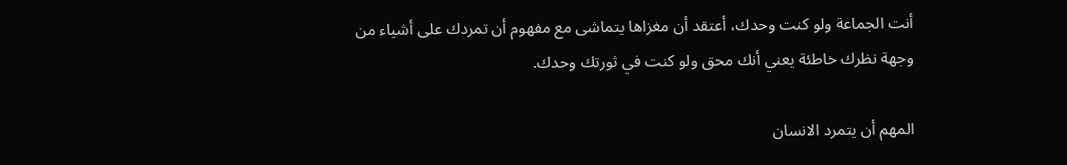أنت الجماعة ولو كنت وحدك، أعتقد أن مغزاها يتماشى مع مفهوم أن تمردك على أشياء من وجهة نظرك خاطئة يعني أنك محق ولو كنت في ثورتك وحدك.

المهم أن يتمرد الانسان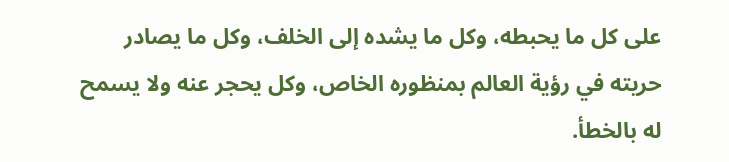على كل ما يحبطه، وكل ما يشده إلى الخلف، وكل ما يصادر حريته في رؤية العالم بمنظوره الخاص، وكل يحجر عنه ولا يسمح له بالخطأ.